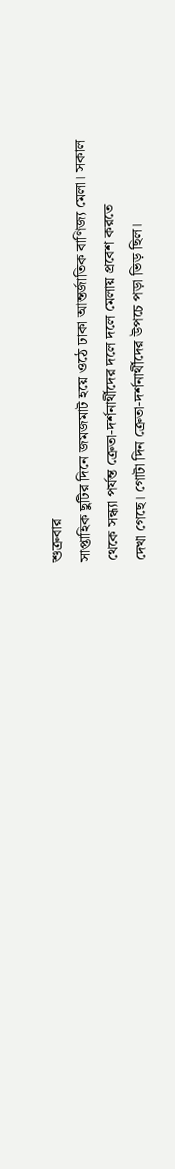শুক্রবার
সাপ্তাহিক ছুটির দিনে জমজমাট হয়ে ওঠে ঢাকা আন্তর্জাতিক বাণিজ্য মেলা। সকাল
থেকে সন্ধ্যা পর্যন্ত ক্রেতা-দর্শনার্থীদের দলে দলে মেলায় প্রবেশ করতে
দেখা গেছে। গোটা দিন ক্রেতা-দর্শনার্থীদের উপচে পড়া ভিড় ছিল।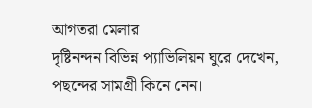আগতরা মেলার
দৃষ্টিনন্দন বিভিন্ন প্যাভিলিয়ন ঘুরে দেখেন, পছন্দের সামগ্রী কিনে নেন।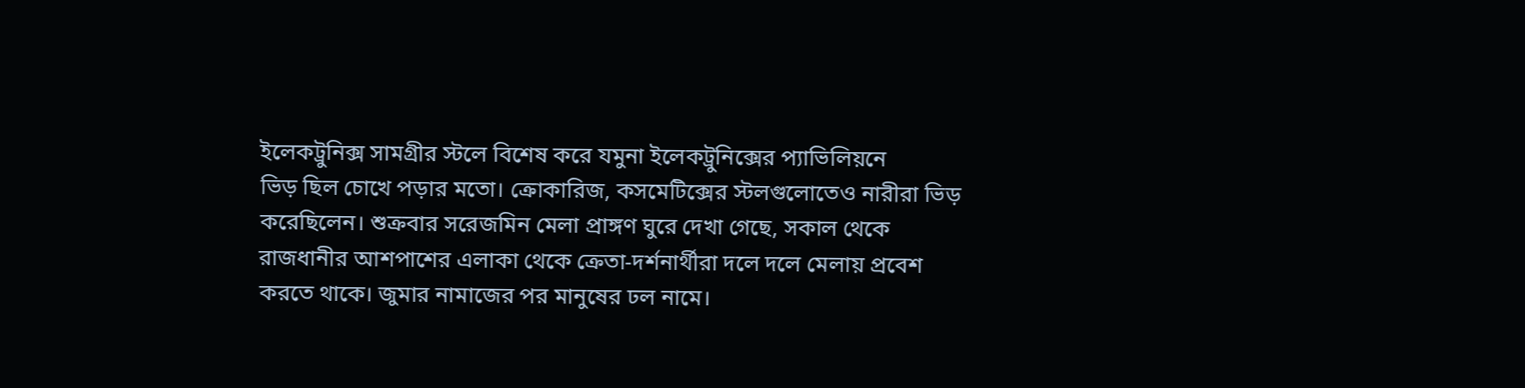ইলেকট্রুনিক্স সামগ্রীর স্টলে বিশেষ করে যমুনা ইলেকট্রুনিক্সের প্যাভিলিয়নে
ভিড় ছিল চোখে পড়ার মতো। ক্রোকারিজ, কসমেটিক্সের স্টলগুলোতেও নারীরা ভিড়
করেছিলেন। শুক্রবার সরেজমিন মেলা প্রাঙ্গণ ঘুরে দেখা গেছে, সকাল থেকে
রাজধানীর আশপাশের এলাকা থেকে ক্রেতা-দর্শনার্থীরা দলে দলে মেলায় প্রবেশ
করতে থাকে। জুমার নামাজের পর মানুষের ঢল নামে।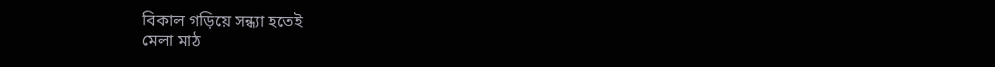বিকাল গড়িয়ে সন্ধ্যা হতেই
মেলা মাঠ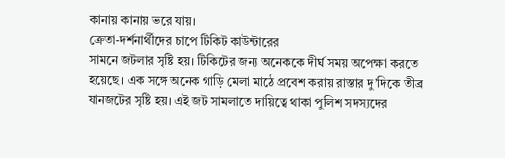কানায় কানায় ভরে যায়।
ক্রেতা-দর্শনার্থীদের চাপে টিকিট কাউন্টারের
সামনে জটলার সৃষ্টি হয়। টিকিটের জন্য অনেককে দীর্ঘ সময় অপেক্ষা করতে
হয়েছে। এক সঙ্গে অনেক গাড়ি মেলা মাঠে প্রবেশ করায় রাস্তার দু’দিকে তীব্র
যানজটের সৃষ্টি হয়। এই জট সামলাতে দায়িত্বে থাকা পুলিশ সদস্যদের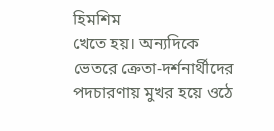হিমশিম
খেতে হয়। অন্যদিকে ভেতরে ক্রেতা-দর্শনার্থীদের পদচারণায় মুখর হয়ে ওঠে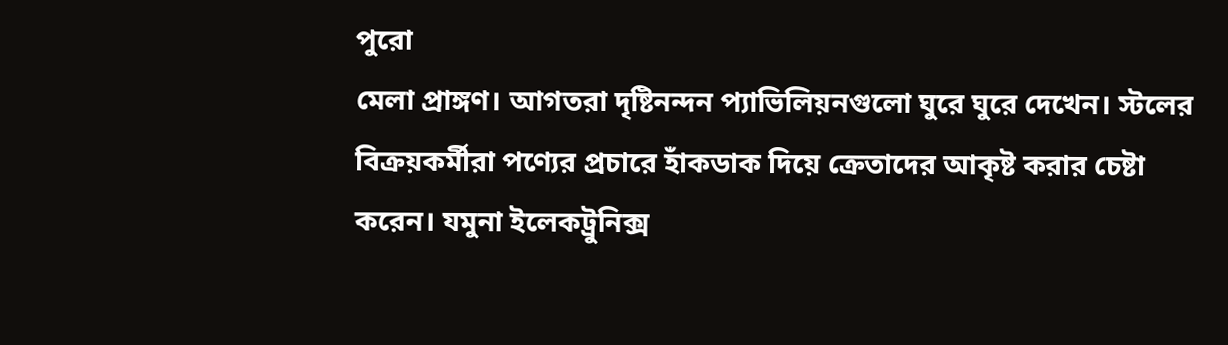পুরো
মেলা প্রাঙ্গণ। আগতরা দৃষ্টিনন্দন প্যাভিলিয়নগুলো ঘুরে ঘুরে দেখেন। স্টলের
বিক্রয়কর্মীরা পণ্যের প্রচারে হাঁকডাক দিয়ে ক্রেতাদের আকৃষ্ট করার চেষ্টা
করেন। যমুনা ইলেকট্রুনিক্স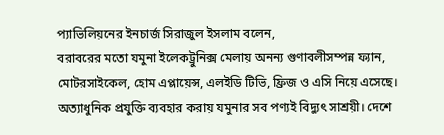প্যাভিলিয়নের ইনচার্জ সিরাজুল ইসলাম বলেন,
বরাবরের মতো যমুনা ইলেকট্রুনিক্স মেলায় অনন্য গুণাবলীসম্পন্ন ফ্যান,
মোটরসাইকেল, হোম এপ্লায়েন্স, এলইডি টিভি, ফ্রিজ ও এসি নিয়ে এসেছে।
অত্যাধুনিক প্রযুক্তি ব্যবহার করায় যমুনার সব পণ্যই বিদ্যুৎ সাশ্রয়ী। দেশে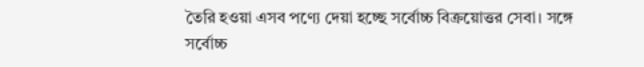তৈরি হওয়া এসব পণ্যে দেয়া হচ্ছে সর্বোচ্চ বিক্রয়োত্তর সেবা। সঙ্গে
সর্বোচ্চ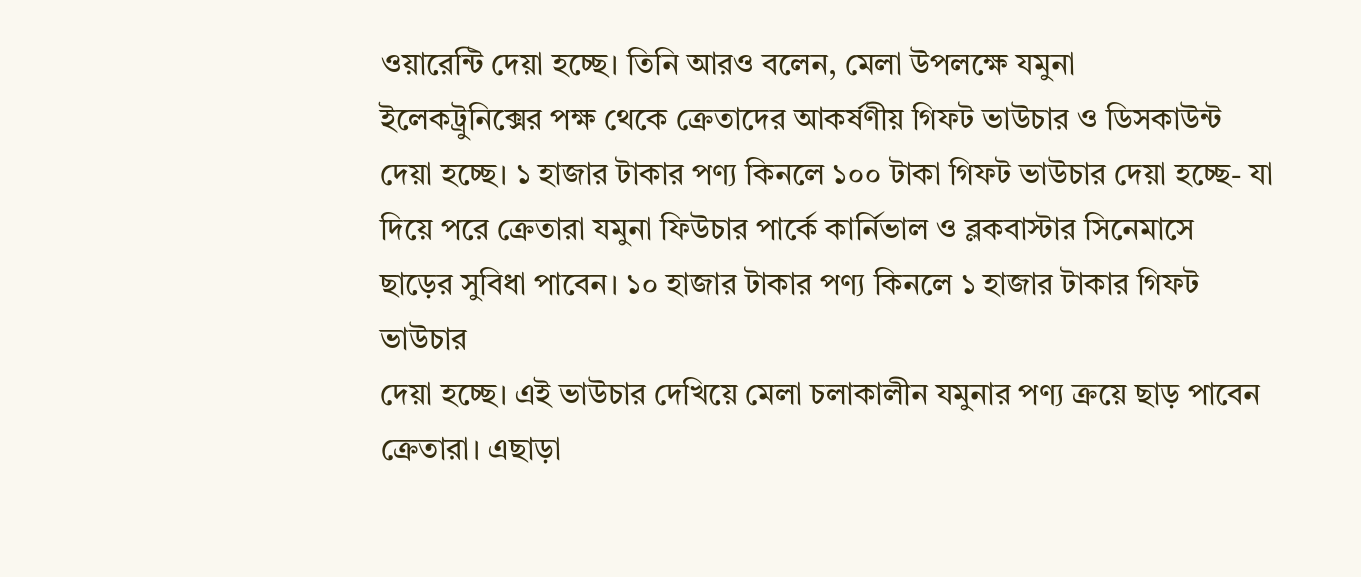ওয়ারেন্টি দেয়া হচ্ছে। তিনি আরও বলেন, মেলা উপলক্ষে যমুনা
ইলেকট্রুনিক্সের পক্ষ থেকে ক্রেতাদের আকর্ষণীয় গিফট ভাউচার ও ডিসকাউন্ট
দেয়া হচ্ছে। ১ হাজার টাকার পণ্য কিনলে ১০০ টাকা গিফট ভাউচার দেয়া হচ্ছে- যা
দিয়ে পরে ক্রেতারা যমুনা ফিউচার পার্কে কার্নিভাল ও ব্লকবাস্টার সিনেমাসে
ছাড়ের সুবিধা পাবেন। ১০ হাজার টাকার পণ্য কিনলে ১ হাজার টাকার গিফট ভাউচার
দেয়া হচ্ছে। এই ভাউচার দেখিয়ে মেলা চলাকালীন যমুনার পণ্য ক্রয়ে ছাড় পাবেন
ক্রেতারা। এছাড়া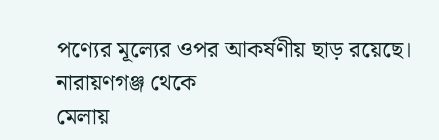পণ্যের মূল্যের ওপর আকর্ষণীয় ছাড় রয়েছে।
নারায়ণগঞ্জ থেকে
মেলায়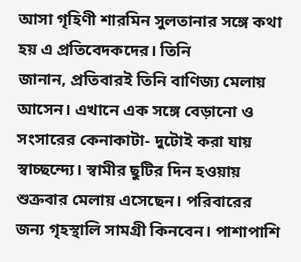আসা গৃহিণী শারমিন সুলতানার সঙ্গে কথা হয় এ প্রতিবেদকদের। তিনি
জানান, প্রতিবারই তিনি বাণিজ্য মেলায় আসেন। এখানে এক সঙ্গে বেড়ানো ও
সংসারের কেনাকাটা- দুটোই করা যায় স্বাচ্ছন্দ্যে। স্বামীর ছুটির দিন হওয়ায়
শুক্রবার মেলায় এসেছেন। পরিবারের জন্য গৃহস্থালি সামগ্রী কিনবেন। পাশাপাশি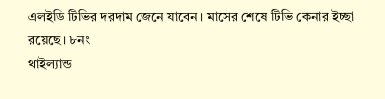এলইডি টিভির দরদাম জেনে যাবেন। মাসের শেষে টিভি কেনার ইচ্ছা রয়েছে। ৮নং
থাইল্যান্ড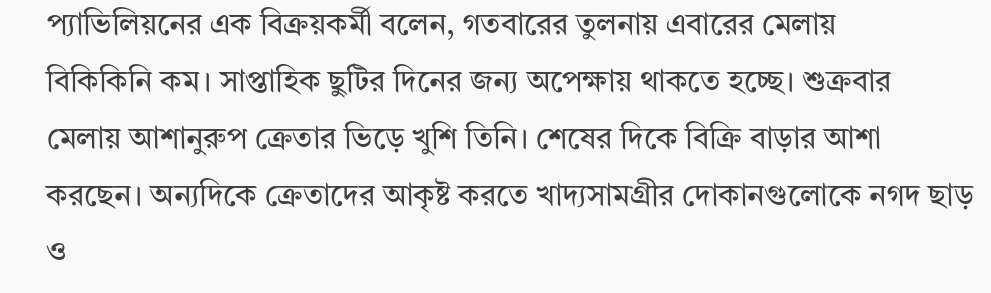প্যাভিলিয়নের এক বিক্রয়কর্মী বলেন, গতবারের তুলনায় এবারের মেলায়
বিকিকিনি কম। সাপ্তাহিক ছুটির দিনের জন্য অপেক্ষায় থাকতে হচ্ছে। শুক্রবার
মেলায় আশানুরুপ ক্রেতার ভিড়ে খুশি তিনি। শেষের দিকে বিক্রি বাড়ার আশা
করছেন। অন্যদিকে ক্রেতাদের আকৃষ্ট করতে খাদ্যসামগ্রীর দোকানগুলোকে নগদ ছাড় ও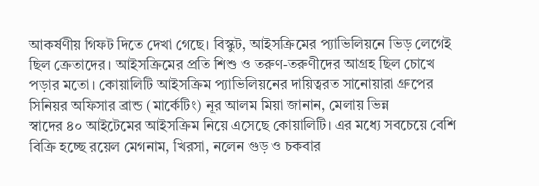আকর্ষণীয় গিফট দিতে দেখা গেছে। বিস্কুট, আইসক্রিমের প্যাভিলিয়নে ভিড় লেগেই
ছিল ক্রেতাদের। আইসক্রিমের প্রতি শিশু ও তরুণ-তরুণীদের আগ্রহ ছিল চোখে
পড়ার মতো। কোয়ালিটি আইসক্রিম প্যাভিলিয়নের দায়িত্বরত সানোয়ারা গ্রুপের
সিনিয়র অফিসার ব্রান্ড (মার্কেটিং) নূর আলম মিয়া জানান, মেলায় ভিন্ন
স্বাদের ৪০ আইটেমের আইসক্রিম নিয়ে এসেছে কোয়ালিটি। এর মধ্যে সবচেয়ে বেশি
বিক্রি হচ্ছে রয়েল মেগনাম, খিরসা, নলেন গুড় ও চকবার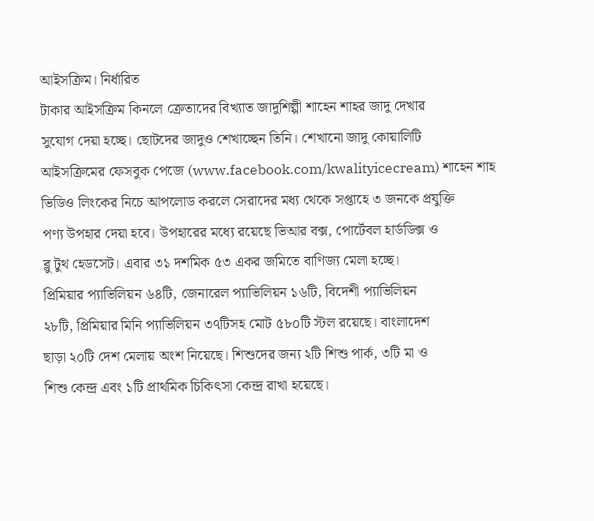আইসক্রিম। নির্ধারিত
টাকার আইসক্রিম কিনলে ক্রেতাদের বিখ্যাত জাদুশিল্পী শাহেন শাহর জাদু দেখার
সুযোগ দেয়া হচ্ছে। ছোটদের জাদুও শেখাচ্ছেন তিনি। শেখানো জাদু কোয়ালিটি
আইসক্রিমের ফেসবুক পেজে (www.facebook.com/kwalityicecream) শাহেন শাহ
ভিডিও লিংকের নিচে আপলোড করলে সেরাদের মধ্য থেকে সপ্তাহে ৩ জনকে প্রযুক্তি
পণ্য উপহার দেয়া হবে। উপহারের মধ্যে রয়েছে ভিআর বক্স, পোর্টেবল হার্ডডিক্স ও
ব্লু টুথ হেডসেট। এবার ৩১ দশমিক ৫৩ একর জমিতে বাণিজ্য মেলা হচ্ছে।
প্রিমিয়ার প্যাভিলিয়ন ৬৪টি, জেনারেল প্যাভিলিয়ন ১৬টি, বিদেশী প্যাভিলিয়ন
২৮টি, প্রিমিয়ার মিনি প্যাভিলিয়ন ৩৭টিসহ মোট ৫৮০টি স্টল রয়েছে। বাংলাদেশ
ছাড়া ২০টি দেশ মেলায় অংশ নিয়েছে। শিশুদের জন্য ২টি শিশু পার্ক, ৩টি মা ও
শিশু কেন্দ্র এবং ১টি প্রাথমিক চিকিৎসা কেন্দ্র রাখা হয়েছে।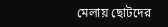মেলায় ছোটদের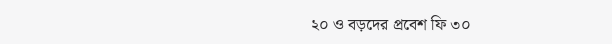২০ ও বড়দের প্রবেশ ফি ৩০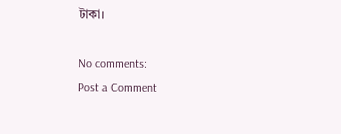টাকা।

No comments:
Post a Comment